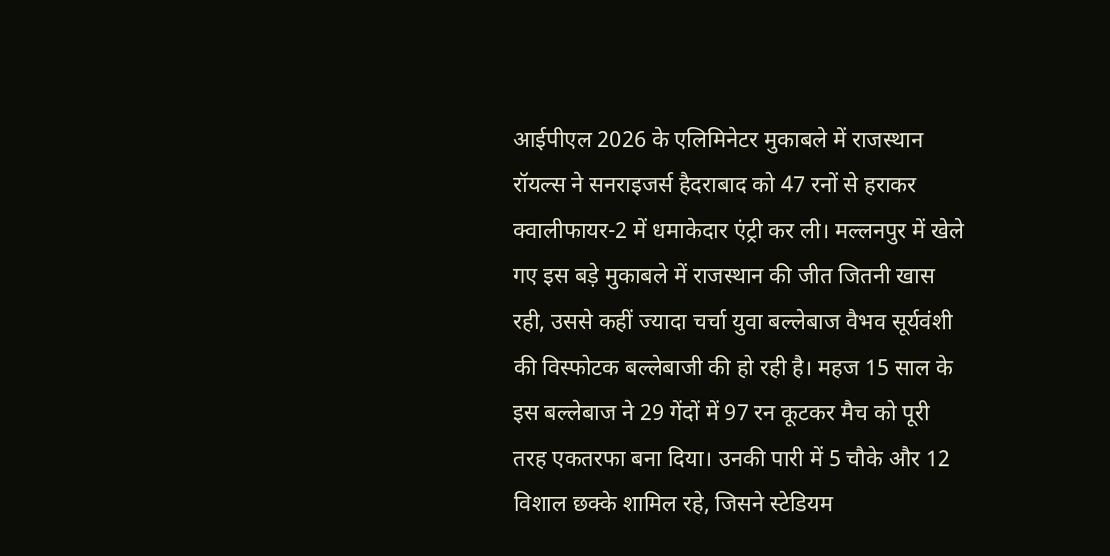आईपीएल 2026 के एलिमिनेटर मुकाबले में राजस्थान रॉयल्स ने सनराइजर्स हैदराबाद को 47 रनों से हराकर क्वालीफायर-2 में धमाकेदार एंट्री कर ली। मल्लनपुर में खेले गए इस बड़े मुकाबले में राजस्थान की जीत जितनी खास रही, उससे कहीं ज्यादा चर्चा युवा बल्लेबाज वैभव सूर्यवंशी की विस्फोटक बल्लेबाजी की हो रही है। महज 15 साल के इस बल्लेबाज ने 29 गेंदों में 97 रन कूटकर मैच को पूरी तरह एकतरफा बना दिया। उनकी पारी में 5 चौके और 12 विशाल छक्के शामिल रहे, जिसने स्टेडियम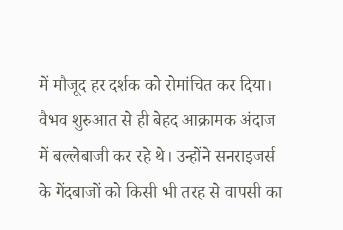में मौजूद हर दर्शक को रोमांचित कर दिया।
वैभव शुरुआत से ही बेहद आक्रामक अंदाज में बल्लेबाजी कर रहे थे। उन्होंने सनराइजर्स के गेंदबाजों को किसी भी तरह से वापसी का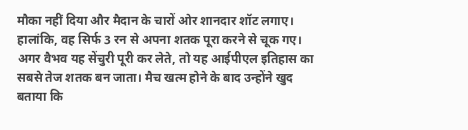मौका नहीं दिया और मैदान के चारों ओर शानदार शॉट लगाए। हालांकि, वह सिर्फ 3 रन से अपना शतक पूरा करने से चूक गए। अगर वैभव यह सेंचुरी पूरी कर लेते, तो यह आईपीएल इतिहास का सबसे तेज शतक बन जाता। मैच खत्म होने के बाद उन्होंने खुद बताया कि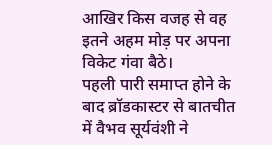आखिर किस वजह से वह इतने अहम मोड़ पर अपना विकेट गंवा बैठे।
पहली पारी समाप्त होने के बाद ब्रॉडकास्टर से बातचीत में वैभव सूर्यवंशी ने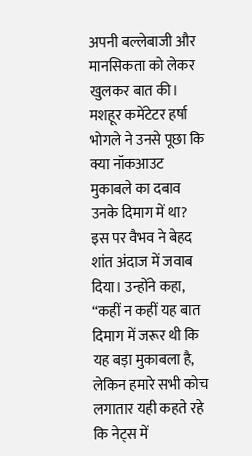अपनी बल्लेबाजी और मानसिकता को लेकर खुलकर बात की। मशहूर कमेंटेटर हर्षा भोगले ने उनसे पूछा कि क्या नॉकआउट मुकाबले का दबाव उनके दिमाग में था? इस पर वैभव ने बेहद शांत अंदाज में जवाब दिया। उन्होंने कहा, “कहीं न कहीं यह बात दिमाग में जरूर थी कि यह बड़ा मुकाबला है, लेकिन हमारे सभी कोच लगातार यही कहते रहे कि नेट्स में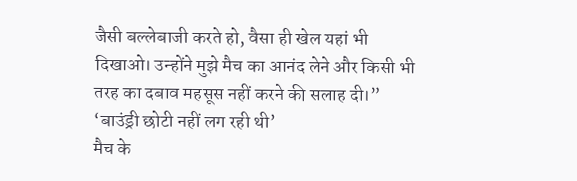जैसी बल्लेबाजी करते हो, वैसा ही खेल यहां भी दिखाओ। उन्होंने मुझे मैच का आनंद लेने और किसी भी तरह का दबाव महसूस नहीं करने की सलाह दी।”
‘बाउंड्री छोटी नहीं लग रही थी’
मैच के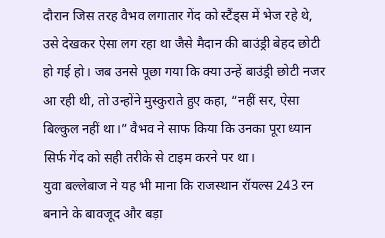दौरान जिस तरह वैभव लगातार गेंद को स्टैंड्स में भेज रहे थे, उसे देखकर ऐसा लग रहा था जैसे मैदान की बाउंड्री बेहद छोटी हो गई हो। जब उनसे पूछा गया कि क्या उन्हें बाउंड्री छोटी नजर आ रही थी, तो उन्होंने मुस्कुराते हुए कहा, “नहीं सर, ऐसा बिल्कुल नहीं था।” वैभव ने साफ किया कि उनका पूरा ध्यान सिर्फ गेंद को सही तरीके से टाइम करने पर था।
युवा बल्लेबाज ने यह भी माना कि राजस्थान रॉयल्स 243 रन बनाने के बावजूद और बड़ा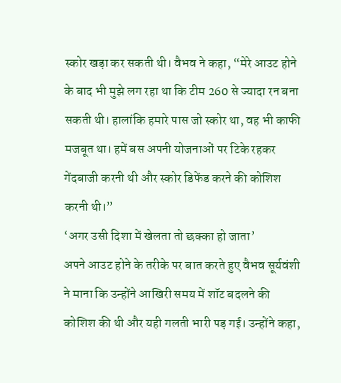स्कोर खड़ा कर सकती थी। वैभव ने कहा, “मेरे आउट होने के बाद भी मुझे लग रहा था कि टीम 260 से ज्यादा रन बना सकती थी। हालांकि हमारे पास जो स्कोर था, वह भी काफी मजबूत था। हमें बस अपनी योजनाओं पर टिके रहकर गेंदबाजी करनी थी और स्कोर डिफेंड करने की कोशिश करनी थी।”
‘अगर उसी दिशा में खेलता तो छक्का हो जाता’
अपने आउट होने के तरीके पर बात करते हुए वैभव सूर्यवंशी ने माना कि उन्होंने आखिरी समय में शॉट बदलने की कोशिश की थी और यही गलती भारी पड़ गई। उन्होंने कहा,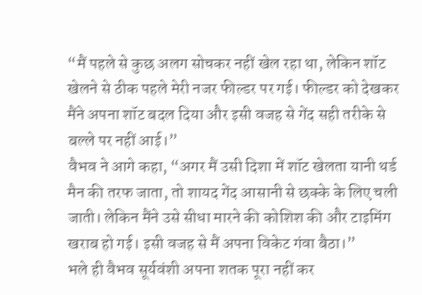“मैं पहले से कुछ अलग सोचकर नहीं खेल रहा था, लेकिन शॉट खेलने से ठीक पहले मेरी नजर फील्डर पर गई। फील्डर को देखकर मैंने अपना शॉट बदल दिया और इसी वजह से गेंद सही तरीके से बल्ले पर नहीं आई।”
वैभव ने आगे कहा, “अगर मैं उसी दिशा में शॉट खेलता यानी थर्ड मैन की तरफ जाता, तो शायद गेंद आसानी से छक्के के लिए चली जाती। लेकिन मैंने उसे सीधा मारने की कोशिश की और टाइमिंग खराब हो गई। इसी वजह से मैं अपना विकेट गंवा बैठा।”
भले ही वैभव सूर्यवंशी अपना शतक पूरा नहीं कर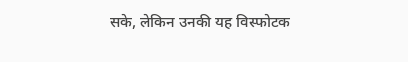सके, लेकिन उनकी यह विस्फोटक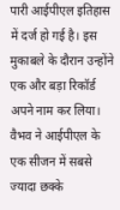पारी आईपीएल इतिहास में दर्ज हो गई है। इस मुकाबले के दौरान उन्होंने एक और बड़ा रिकॉर्ड अपने नाम कर लिया। वैभव ने आईपीएल के एक सीजन में सबसे ज्यादा छक्के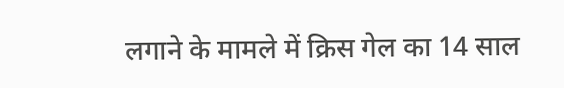लगाने के मामले में क्रिस गेल का 14 साल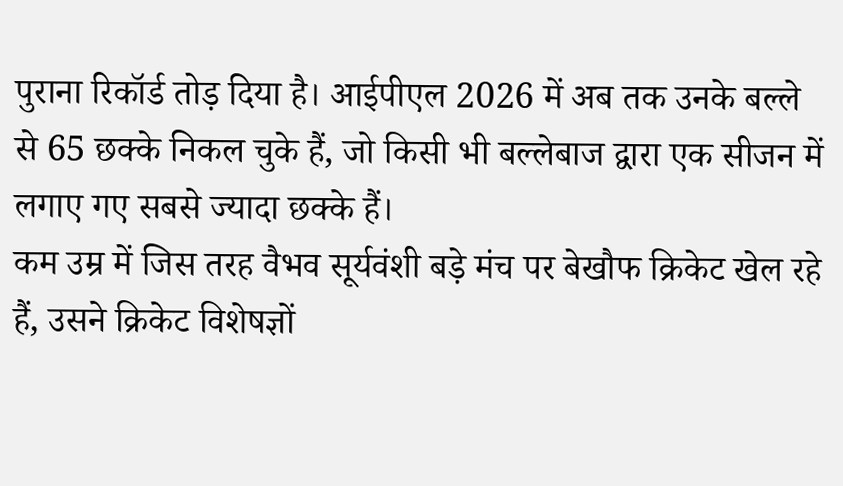पुराना रिकॉर्ड तोड़ दिया है। आईपीएल 2026 में अब तक उनके बल्ले से 65 छक्के निकल चुके हैं, जो किसी भी बल्लेबाज द्वारा एक सीजन में लगाए गए सबसे ज्यादा छक्के हैं।
कम उम्र में जिस तरह वैभव सूर्यवंशी बड़े मंच पर बेखौफ क्रिकेट खेल रहे हैं, उसने क्रिकेट विशेषज्ञों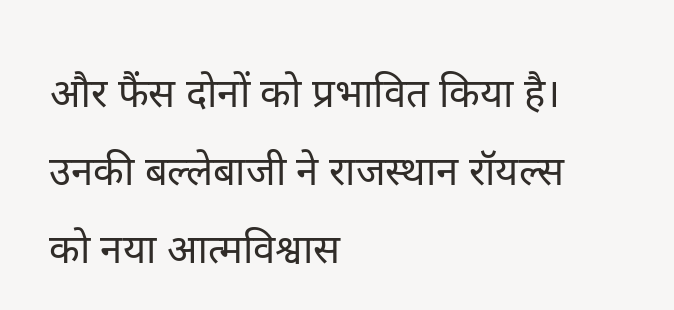और फैंस दोनों को प्रभावित किया है। उनकी बल्लेबाजी ने राजस्थान रॉयल्स को नया आत्मविश्वास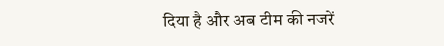दिया है और अब टीम की नजरें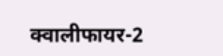क्वालीफायर-2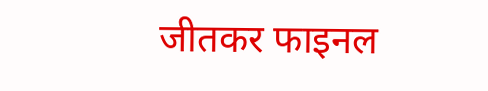जीतकर फाइनल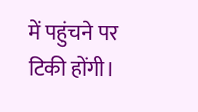में पहुंचने पर टिकी होंगी।